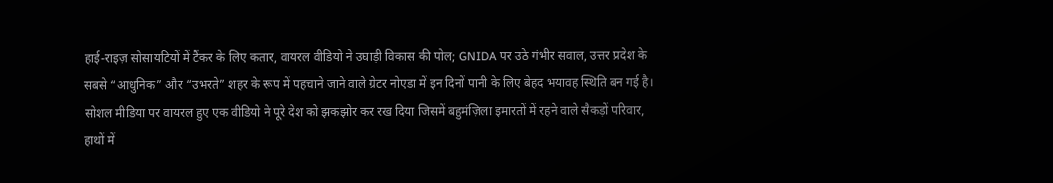हाई-राइज़ सोसायटियों में टैंकर के लिए कतार, वायरल वीडियो ने उघाड़ी विकास की पोल; GNIDA पर उठे गंभीर सवाल, उत्तर प्रदेश के सबसे “आधुनिक” और “उभरते” शहर के रूप में पहचाने जाने वाले ग्रेटर नोएडा में इन दिनों पानी के लिए बेहद भयावह स्थिति बन गई है। सोशल मीडिया पर वायरल हुए एक वीडियो ने पूरे देश को झकझोर कर रख दिया जिसमें बहुमंज़िला इमारतों में रहने वाले सैकड़ों परिवार, हाथों में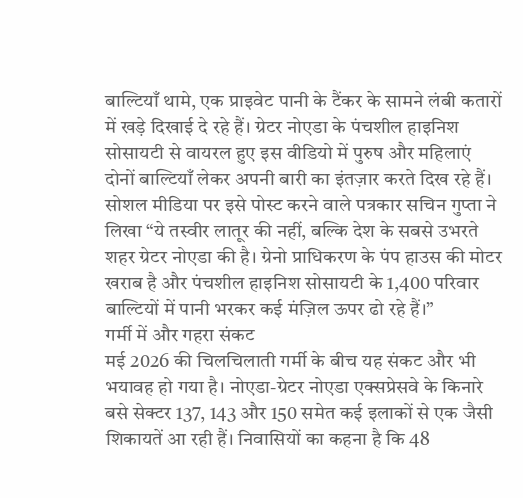बाल्टियाँ थामे, एक प्राइवेट पानी के टैंकर के सामने लंबी कतारों में खड़े दिखाई दे रहे हैं। ग्रेटर नोएडा के पंचशील हाइनिश सोसायटी से वायरल हुए इस वीडियो में पुरुष और महिलाएं दोनों बाल्टियाँ लेकर अपनी बारी का इंतज़ार करते दिख रहे हैं। सोशल मीडिया पर इसे पोस्ट करने वाले पत्रकार सचिन गुप्ता ने लिखा “ये तस्वीर लातूर की नहीं, बल्कि देश के सबसे उभरते शहर ग्रेटर नोएडा की है। ग्रेनो प्राधिकरण के पंप हाउस की मोटर खराब है और पंचशील हाइनिश सोसायटी के 1,400 परिवार बाल्टियों में पानी भरकर कई मंज़िल ऊपर ढो रहे हैं।”
गर्मी में और गहरा संकट
मई 2026 की चिलचिलाती गर्मी के बीच यह संकट और भी भयावह हो गया है। नोएडा-ग्रेटर नोएडा एक्सप्रेसवे के किनारे बसे सेक्टर 137, 143 और 150 समेत कई इलाकों से एक जैसी शिकायतें आ रही हैं। निवासियों का कहना है कि 48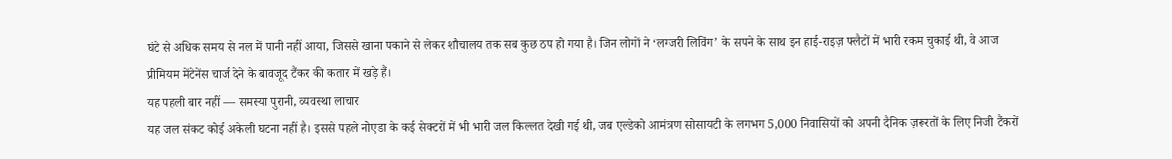घंटे से अधिक समय से नल में पानी नहीं आया, जिससे खाना पकाने से लेकर शौचालय तक सब कुछ ठप हो गया है। जिन लोगों ने ‘लग्जरी लिविंग’ के सपने के साथ इन हाई-राइज़ फ्लैटों में भारी रकम चुकाई थी, वे आज प्रीमियम मेंटेनेंस चार्ज देने के बावजूद टैंकर की कतार में खड़े हैं।
यह पहली बार नहीं — समस्या पुरानी, व्यवस्था लाचार
यह जल संकट कोई अकेली घटना नहीं है। इससे पहले नोएडा के कई सेक्टरों में भी भारी जल किल्लत देखी गई थी, जब एल्डेको आमंत्रण सोसायटी के लगभग 5,000 निवासियों को अपनी दैनिक ज़रूरतों के लिए निजी टैंकरों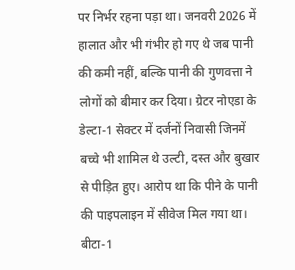पर निर्भर रहना पड़ा था। जनवरी 2026 में हालात और भी गंभीर हो गए थे जब पानी की कमी नहीं, बल्कि पानी की गुणवत्ता ने लोगों को बीमार कर दिया। ग्रेटर नोएडा के डेल्टा-1 सेक्टर में दर्जनों निवासी जिनमें बच्चे भी शामिल थे उल्टी, दस्त और बुखार से पीड़ित हुए। आरोप था कि पीने के पानी की पाइपलाइन में सीवेज मिल गया था। बीटा-1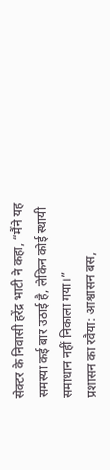सेक्टर के निवासी हरेंद्र भाटी ने कहा, “मैंने यह समस्या कई बार उठाई है, लेकिन कोई स्थायी समाधान नहीं निकाला गया।”
प्रशासन का रवैया: आश्वासन बस,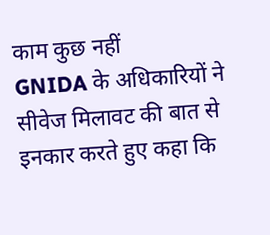काम कुछ नहीं
GNIDA के अधिकारियों ने सीवेज मिलावट की बात से इनकार करते हुए कहा कि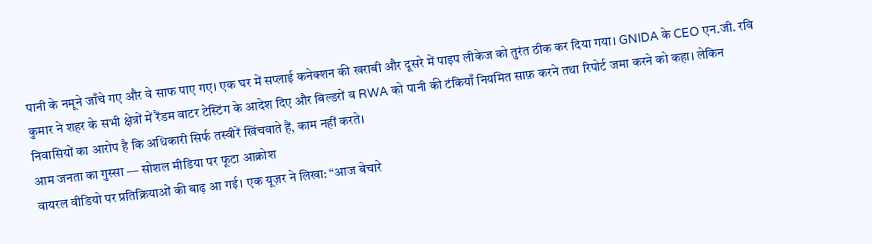पानी के नमूने जाँचे गए और वे साफ पाए गए। एक घर में सप्लाई कनेक्शन की खराबी और दूसरे में पाइप लीकेज को तुरंत ठीक कर दिया गया। GNIDA के CEO एन.जी. रवि कुमार ने शहर के सभी क्षेत्रों में रैंडम वाटर टेस्टिंग के आदेश दिए और बिल्डरों व RWA को पानी की टंकियाँ नियमित साफ़ करने तथा रिपोर्ट जमा करने को कहा। लेकिन निवासियों का आरोप है कि अधिकारी सिर्फ तस्वीरें खिंचवाते हैं, काम नहीं करते।
आम जनता का गुस्सा — सोशल मीडिया पर फूटा आक्रोश
वायरल वीडियो पर प्रतिक्रियाओं की बाढ़ आ गई। एक यूज़र ने लिखा: “आज बेचारे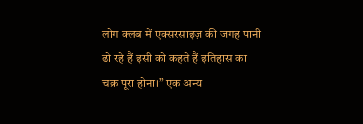लोग क्लब में एक्सरसाइज़ की जगह पानी ढो रहे हैं इसी को कहते हैं इतिहास का चक्र पूरा होना।” एक अन्य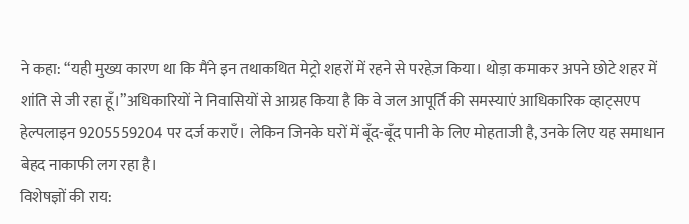ने कहा: “यही मुख्य कारण था कि मैंने इन तथाकथित मेट्रो शहरों में रहने से परहेज़ किया। थोड़ा कमाकर अपने छोटे शहर में शांति से जी रहा हूँ।”अधिकारियों ने निवासियों से आग्रह किया है कि वे जल आपूर्ति की समस्याएं आधिकारिक व्हाट्सएप हेल्पलाइन 9205559204 पर दर्ज कराएँ। लेकिन जिनके घरों में बूँद-बूँद पानी के लिए मोहताजी है, उनके लिए यह समाधान बेहद नाकाफी लग रहा है।
विशेषज्ञों की राय: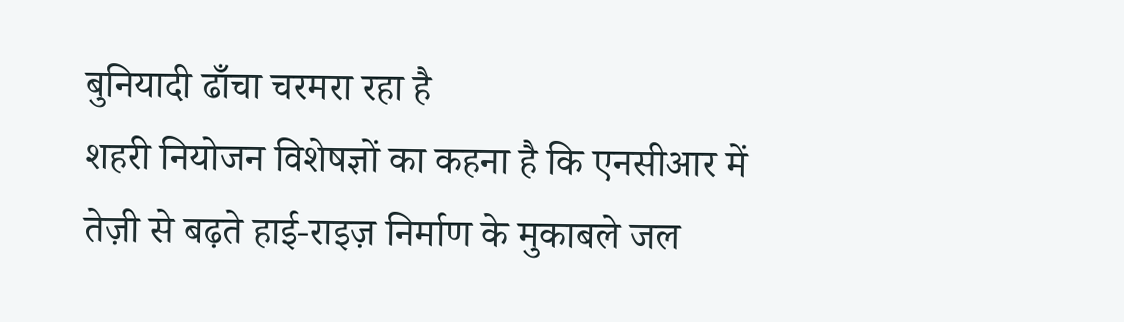बुनियादी ढाँचा चरमरा रहा है
शहरी नियोजन विशेषज्ञों का कहना है कि एनसीआर में तेज़ी से बढ़ते हाई-राइज़ निर्माण के मुकाबले जल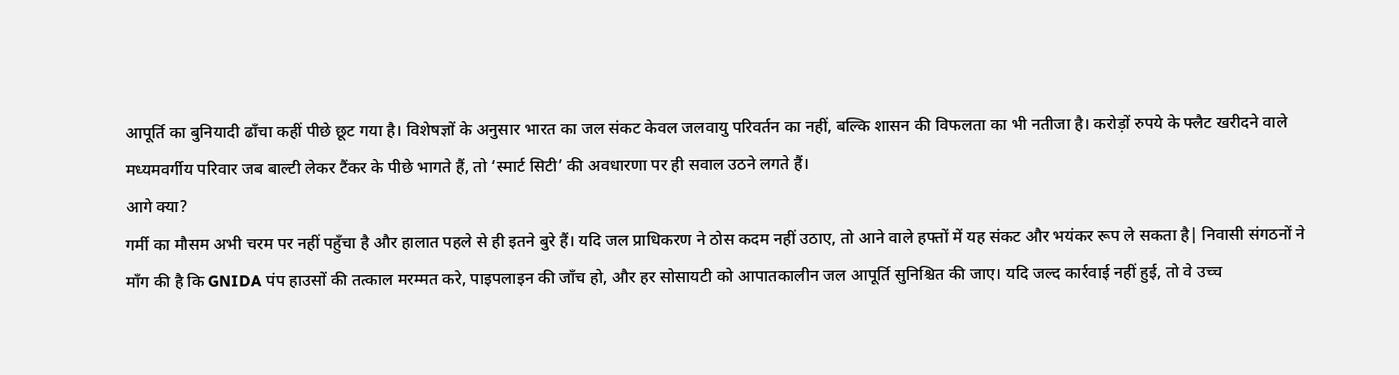आपूर्ति का बुनियादी ढाँचा कहीं पीछे छूट गया है। विशेषज्ञों के अनुसार भारत का जल संकट केवल जलवायु परिवर्तन का नहीं, बल्कि शासन की विफलता का भी नतीजा है। करोड़ों रुपये के फ्लैट खरीदने वाले मध्यमवर्गीय परिवार जब बाल्टी लेकर टैंकर के पीछे भागते हैं, तो ‘स्मार्ट सिटी’ की अवधारणा पर ही सवाल उठने लगते हैं।
आगे क्या?
गर्मी का मौसम अभी चरम पर नहीं पहुँचा है और हालात पहले से ही इतने बुरे हैं। यदि जल प्राधिकरण ने ठोस कदम नहीं उठाए, तो आने वाले हफ्तों में यह संकट और भयंकर रूप ले सकता है| निवासी संगठनों ने माँग की है कि GNIDA पंप हाउसों की तत्काल मरम्मत करे, पाइपलाइन की जाँच हो, और हर सोसायटी को आपातकालीन जल आपूर्ति सुनिश्चित की जाए। यदि जल्द कार्रवाई नहीं हुई, तो वे उच्च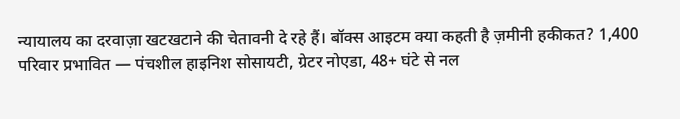न्यायालय का दरवाज़ा खटखटाने की चेतावनी दे रहे हैं। बॉक्स आइटम क्या कहती है ज़मीनी हकीकत? 1,400 परिवार प्रभावित — पंचशील हाइनिश सोसायटी, ग्रेटर नोएडा, 48+ घंटे से नल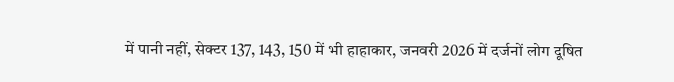में पानी नहीं, सेक्टर 137, 143, 150 में भी हाहाकार, जनवरी 2026 में दर्जनों लोग दूषित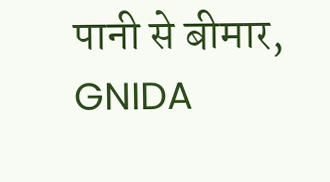पानी से बीमार, GNIDA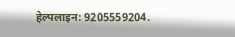हेल्पलाइन: 9205559204.